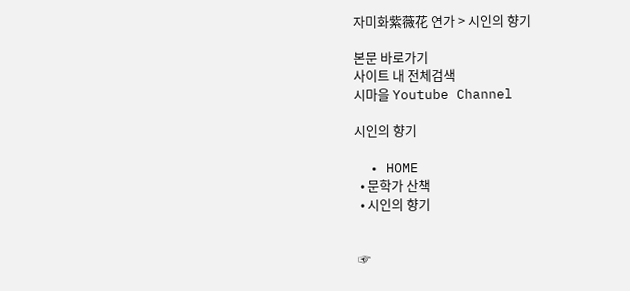자미화紫薇花 연가 > 시인의 향기

본문 바로가기
사이트 내 전체검색
시마을 Youtube Channel

시인의 향기

  • HOME
  • 문학가 산책
  • 시인의 향기


 ☞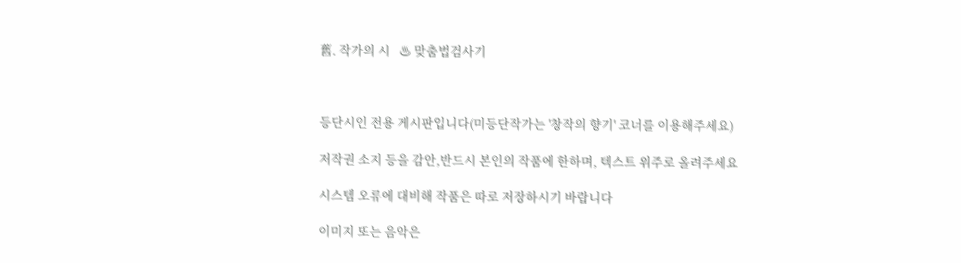舊. 작가의 시   ♨ 맞춤법검사기



등단시인 전용 게시판입니다(미등단작가는 '창작의 향기' 코너를 이용해주세요)

저작권 소지 등을 감안,반드시 본인의 작품에 한하며, 텍스트 위주로 올려주세요

시스템 오류에 대비해 작품은 따로 저장하시기 바랍니다

이미지 또는 음악은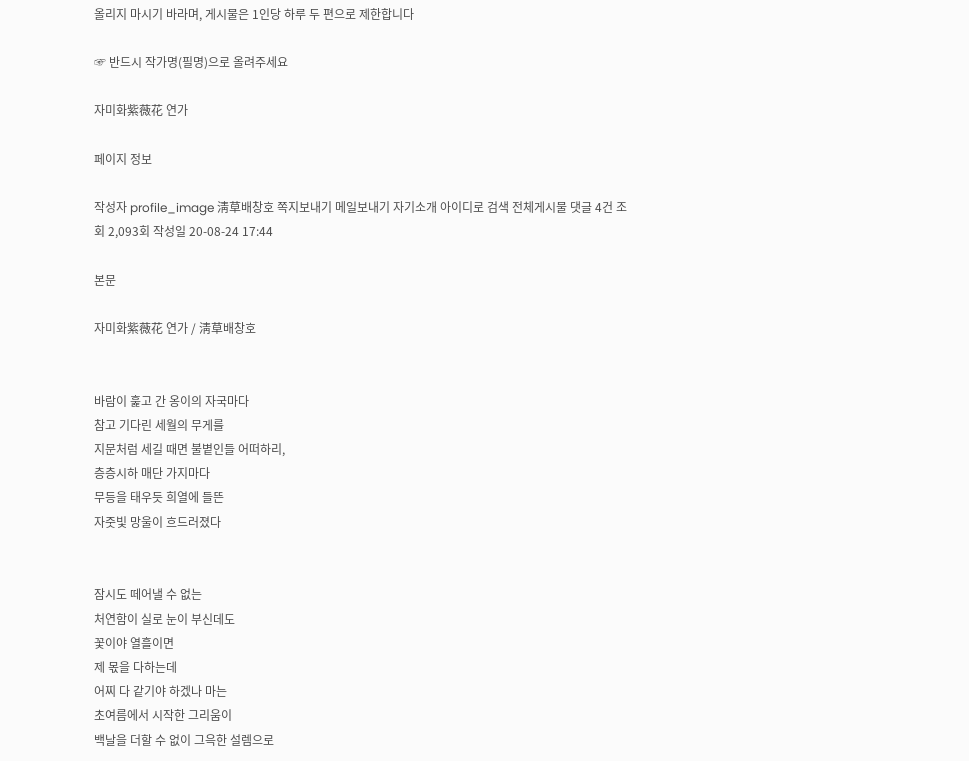올리지 마시기 바라며, 게시물은 1인당 하루 두 편으로 제한합니다

☞ 반드시 작가명(필명)으로 올려주세요

자미화紫薇花 연가

페이지 정보

작성자 profile_image 淸草배창호 쪽지보내기 메일보내기 자기소개 아이디로 검색 전체게시물 댓글 4건 조회 2,093회 작성일 20-08-24 17:44

본문

자미화紫薇花 연가 / 淸草배창호


바람이 훑고 간 옹이의 자국마다
참고 기다린 세월의 무게를
지문처럼 세길 때면 불볕인들 어떠하리,
층층시하 매단 가지마다
무등을 태우듯 희열에 들뜬
자줏빛 망울이 흐드러졌다


잠시도 떼어낼 수 없는
처연함이 실로 눈이 부신데도
꽃이야 열흘이면
제 몫을 다하는데
어찌 다 같기야 하겠나 마는
초여름에서 시작한 그리움이
백날을 더할 수 없이 그윽한 설렘으로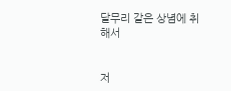달무리 같은 상념에 취해서


저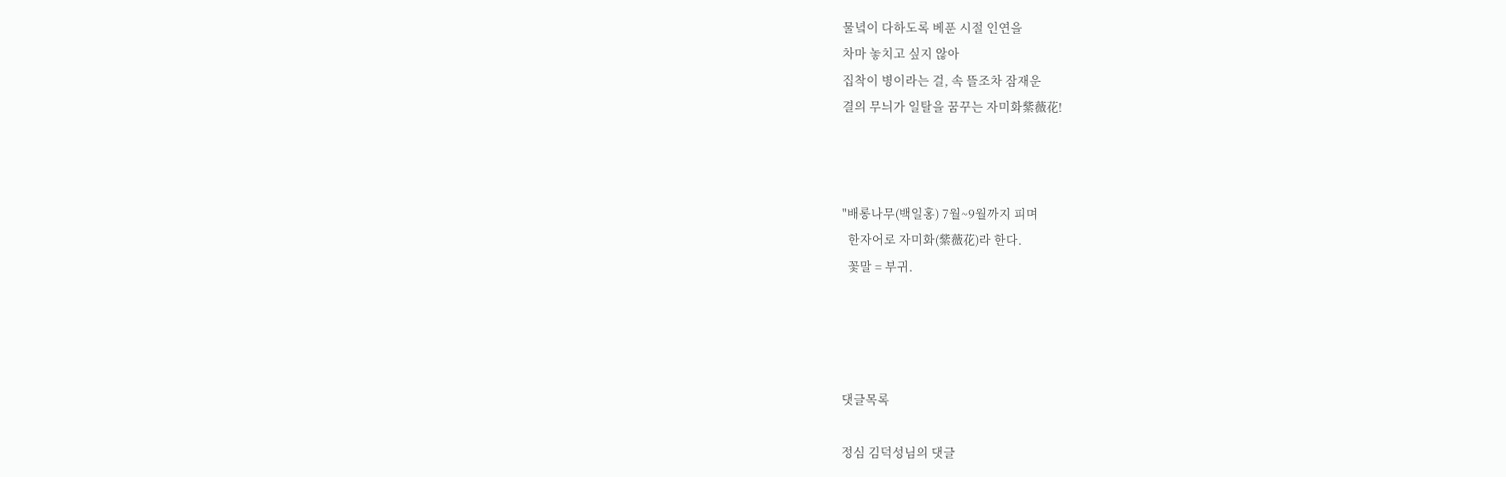물녘이 다하도록 베푼 시절 인연을
차마 놓치고 싶지 않아
집착이 병이라는 걸, 속 뜰조차 잠재운
결의 무늬가 일탈을 꿈꾸는 자미화紫薇花!



"배롱나무(백일홍) 7월~9월까지 피며
  한자어로 자미화(紫薇花)라 한다.
  꽃말 = 부귀.




댓글목록

정심 김덕성님의 댓글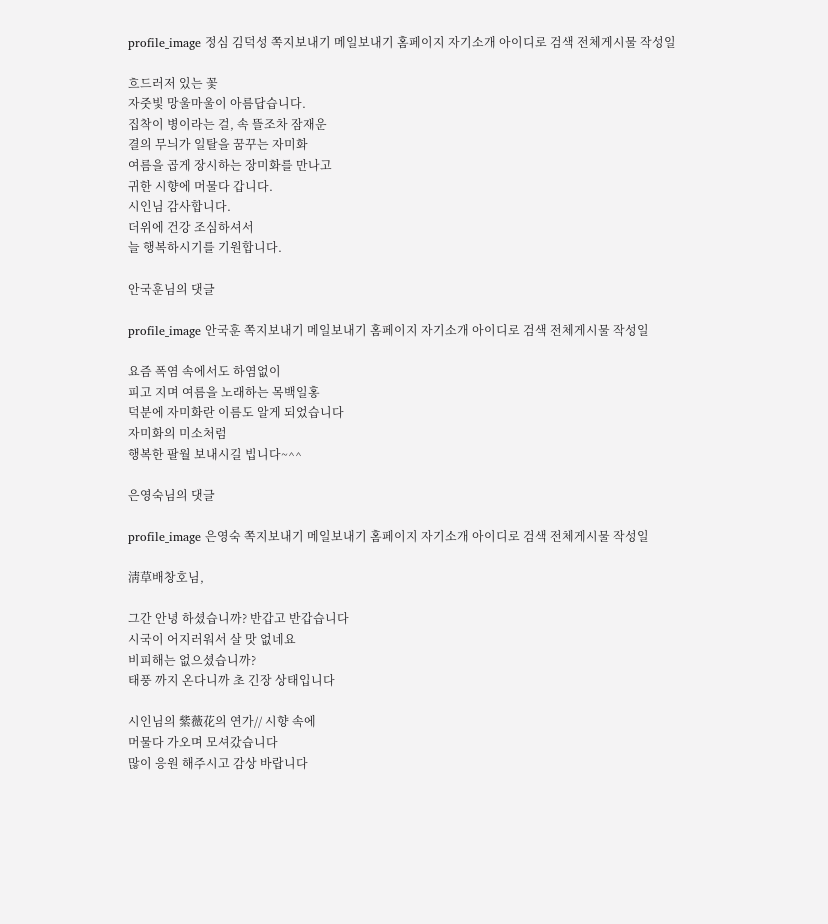profile_image 정심 김덕성 쪽지보내기 메일보내기 홈페이지 자기소개 아이디로 검색 전체게시물 작성일

흐드러저 있는 꽃
자줏빛 망울마울이 아름답습니다.
집착이 병이라는 걸, 속 뜰조차 잠재운
결의 무늬가 일탈을 꿈꾸는 자미화
여름을 곱게 장시하는 장미화를 만나고
귀한 시향에 머물다 갑니다.
시인님 감사합니다.
더위에 건강 조심하셔서
늘 행복하시기를 기원합니다.

안국훈님의 댓글

profile_image 안국훈 쪽지보내기 메일보내기 홈페이지 자기소개 아이디로 검색 전체게시물 작성일

요즘 폭염 속에서도 하염없이
피고 지며 여름을 노래하는 목백일홍
덕분에 자미화란 이름도 알게 되었습니다
자미화의 미소처럼
행복한 팔월 보내시길 빕니다~^^

은영숙님의 댓글

profile_image 은영숙 쪽지보내기 메일보내기 홈페이지 자기소개 아이디로 검색 전체게시물 작성일

淸草배창호님,

그간 안녕 하셨습니까? 반갑고 반갑습니다
시국이 어지러워서 살 맛 없네요
비피해는 없으셨습니까?
태풍 까지 온다니까 초 긴장 상태입니다

시인님의 紫薇花의 연가// 시향 속에
머물다 가오며 모셔갔습니다
많이 응원 해주시고 감상 바랍니다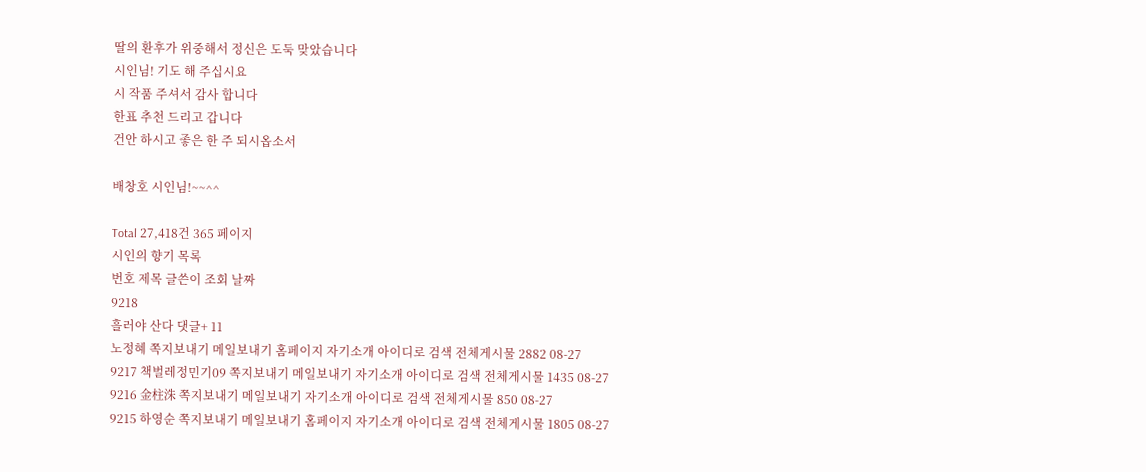딸의 환후가 위중해서 정신은 도둑 맞았습니다
시인님! 기도 해 주십시요
시 작품 주셔서 감사 합니다
한표 추천 드리고 갑니다
건안 하시고 좋은 한 주 되시옵소서

배창호 시인님!~~^^

Total 27,418건 365 페이지
시인의 향기 목록
번호 제목 글쓴이 조회 날짜
9218
흘러야 산다 댓글+ 11
노정혜 쪽지보내기 메일보내기 홈페이지 자기소개 아이디로 검색 전체게시물 2882 08-27
9217 책벌레정민기09 쪽지보내기 메일보내기 자기소개 아이디로 검색 전체게시물 1435 08-27
9216 金柱洙 쪽지보내기 메일보내기 자기소개 아이디로 검색 전체게시물 850 08-27
9215 하영순 쪽지보내기 메일보내기 홈페이지 자기소개 아이디로 검색 전체게시물 1805 08-27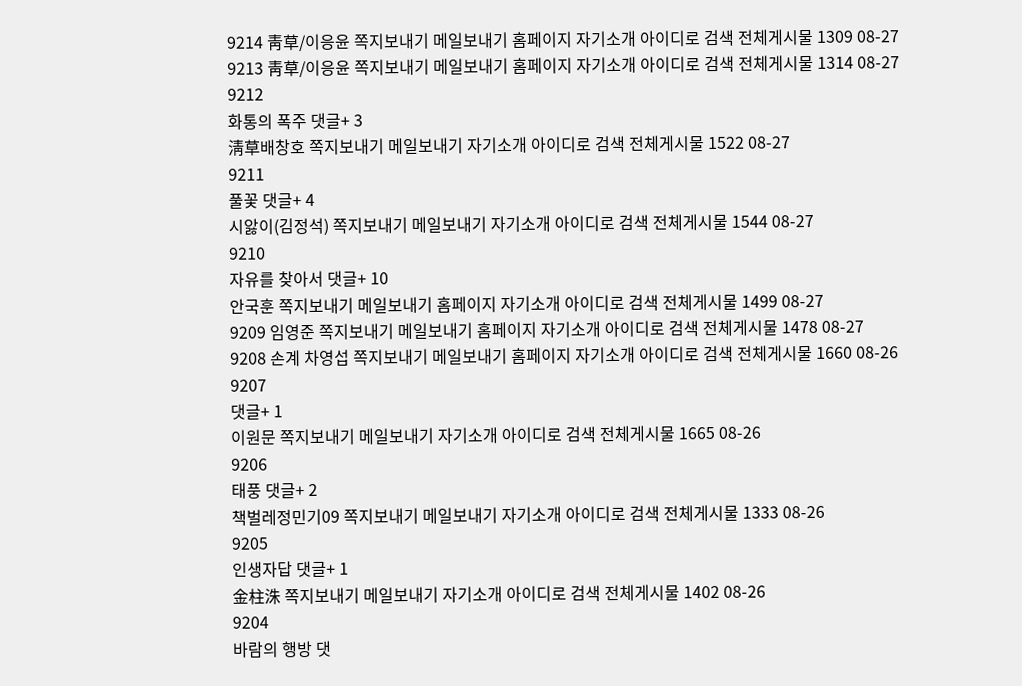9214 靑草/이응윤 쪽지보내기 메일보내기 홈페이지 자기소개 아이디로 검색 전체게시물 1309 08-27
9213 靑草/이응윤 쪽지보내기 메일보내기 홈페이지 자기소개 아이디로 검색 전체게시물 1314 08-27
9212
화통의 폭주 댓글+ 3
淸草배창호 쪽지보내기 메일보내기 자기소개 아이디로 검색 전체게시물 1522 08-27
9211
풀꽃 댓글+ 4
시앓이(김정석) 쪽지보내기 메일보내기 자기소개 아이디로 검색 전체게시물 1544 08-27
9210
자유를 찾아서 댓글+ 10
안국훈 쪽지보내기 메일보내기 홈페이지 자기소개 아이디로 검색 전체게시물 1499 08-27
9209 임영준 쪽지보내기 메일보내기 홈페이지 자기소개 아이디로 검색 전체게시물 1478 08-27
9208 손계 차영섭 쪽지보내기 메일보내기 홈페이지 자기소개 아이디로 검색 전체게시물 1660 08-26
9207
댓글+ 1
이원문 쪽지보내기 메일보내기 자기소개 아이디로 검색 전체게시물 1665 08-26
9206
태풍 댓글+ 2
책벌레정민기09 쪽지보내기 메일보내기 자기소개 아이디로 검색 전체게시물 1333 08-26
9205
인생자답 댓글+ 1
金柱洙 쪽지보내기 메일보내기 자기소개 아이디로 검색 전체게시물 1402 08-26
9204
바람의 행방 댓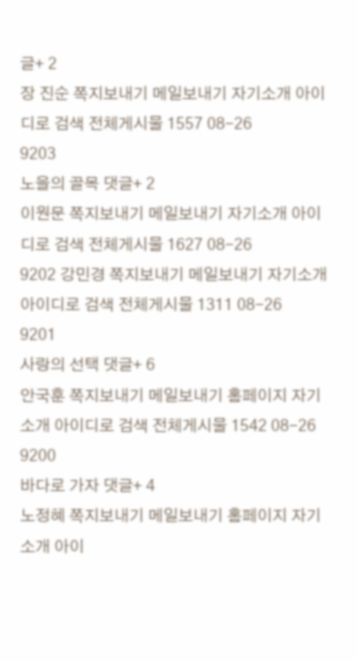글+ 2
장 진순 쪽지보내기 메일보내기 자기소개 아이디로 검색 전체게시물 1557 08-26
9203
노을의 골목 댓글+ 2
이원문 쪽지보내기 메일보내기 자기소개 아이디로 검색 전체게시물 1627 08-26
9202 강민경 쪽지보내기 메일보내기 자기소개 아이디로 검색 전체게시물 1311 08-26
9201
사랑의 선택 댓글+ 6
안국훈 쪽지보내기 메일보내기 홈페이지 자기소개 아이디로 검색 전체게시물 1542 08-26
9200
바다로 가자 댓글+ 4
노정혜 쪽지보내기 메일보내기 홈페이지 자기소개 아이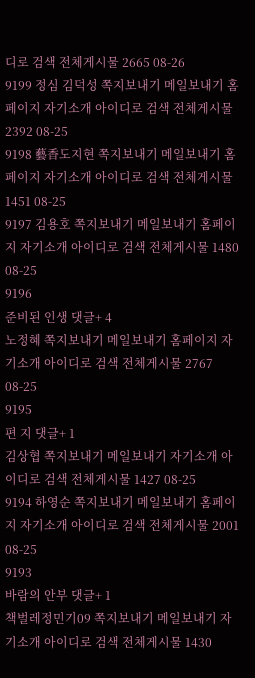디로 검색 전체게시물 2665 08-26
9199 정심 김덕성 쪽지보내기 메일보내기 홈페이지 자기소개 아이디로 검색 전체게시물 2392 08-25
9198 藝香도지현 쪽지보내기 메일보내기 홈페이지 자기소개 아이디로 검색 전체게시물 1451 08-25
9197 김용호 쪽지보내기 메일보내기 홈페이지 자기소개 아이디로 검색 전체게시물 1480 08-25
9196
준비된 인생 댓글+ 4
노정혜 쪽지보내기 메일보내기 홈페이지 자기소개 아이디로 검색 전체게시물 2767 08-25
9195
편 지 댓글+ 1
김상협 쪽지보내기 메일보내기 자기소개 아이디로 검색 전체게시물 1427 08-25
9194 하영순 쪽지보내기 메일보내기 홈페이지 자기소개 아이디로 검색 전체게시물 2001 08-25
9193
바람의 안부 댓글+ 1
책벌레정민기09 쪽지보내기 메일보내기 자기소개 아이디로 검색 전체게시물 1430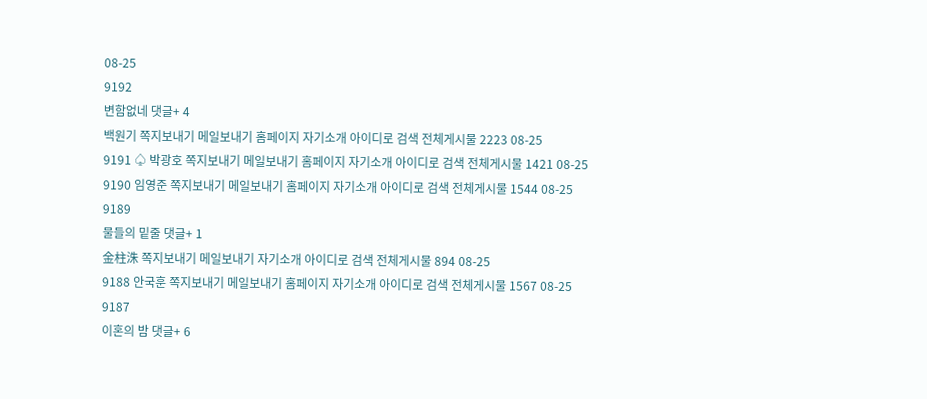08-25
9192
변함없네 댓글+ 4
백원기 쪽지보내기 메일보내기 홈페이지 자기소개 아이디로 검색 전체게시물 2223 08-25
9191 ♤ 박광호 쪽지보내기 메일보내기 홈페이지 자기소개 아이디로 검색 전체게시물 1421 08-25
9190 임영준 쪽지보내기 메일보내기 홈페이지 자기소개 아이디로 검색 전체게시물 1544 08-25
9189
물들의 밑줄 댓글+ 1
金柱洙 쪽지보내기 메일보내기 자기소개 아이디로 검색 전체게시물 894 08-25
9188 안국훈 쪽지보내기 메일보내기 홈페이지 자기소개 아이디로 검색 전체게시물 1567 08-25
9187
이혼의 밤 댓글+ 6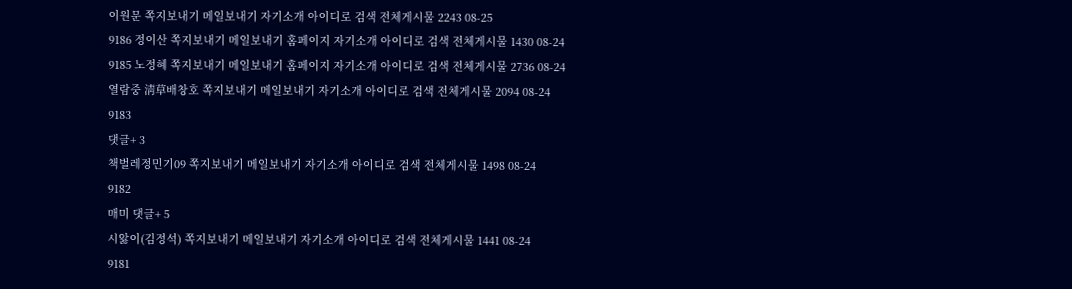이원문 쪽지보내기 메일보내기 자기소개 아이디로 검색 전체게시물 2243 08-25
9186 정이산 쪽지보내기 메일보내기 홈페이지 자기소개 아이디로 검색 전체게시물 1430 08-24
9185 노정혜 쪽지보내기 메일보내기 홈페이지 자기소개 아이디로 검색 전체게시물 2736 08-24
열람중 淸草배창호 쪽지보내기 메일보내기 자기소개 아이디로 검색 전체게시물 2094 08-24
9183
댓글+ 3
책벌레정민기09 쪽지보내기 메일보내기 자기소개 아이디로 검색 전체게시물 1498 08-24
9182
매미 댓글+ 5
시앓이(김정석) 쪽지보내기 메일보내기 자기소개 아이디로 검색 전체게시물 1441 08-24
9181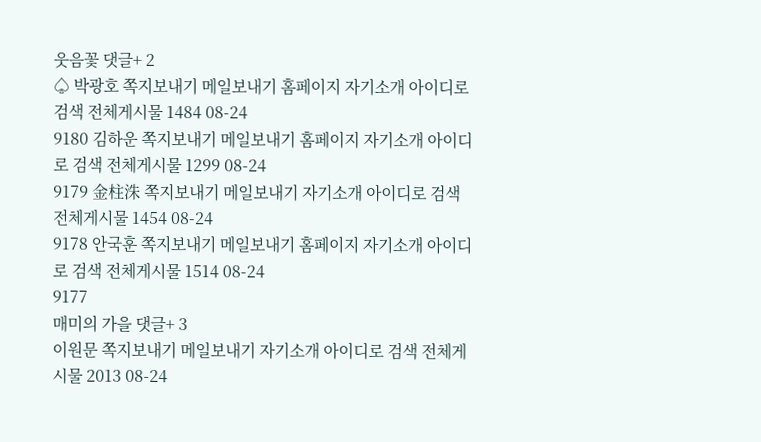웃음꽃 댓글+ 2
♤ 박광호 쪽지보내기 메일보내기 홈페이지 자기소개 아이디로 검색 전체게시물 1484 08-24
9180 김하운 쪽지보내기 메일보내기 홈페이지 자기소개 아이디로 검색 전체게시물 1299 08-24
9179 金柱洙 쪽지보내기 메일보내기 자기소개 아이디로 검색 전체게시물 1454 08-24
9178 안국훈 쪽지보내기 메일보내기 홈페이지 자기소개 아이디로 검색 전체게시물 1514 08-24
9177
매미의 가을 댓글+ 3
이원문 쪽지보내기 메일보내기 자기소개 아이디로 검색 전체게시물 2013 08-24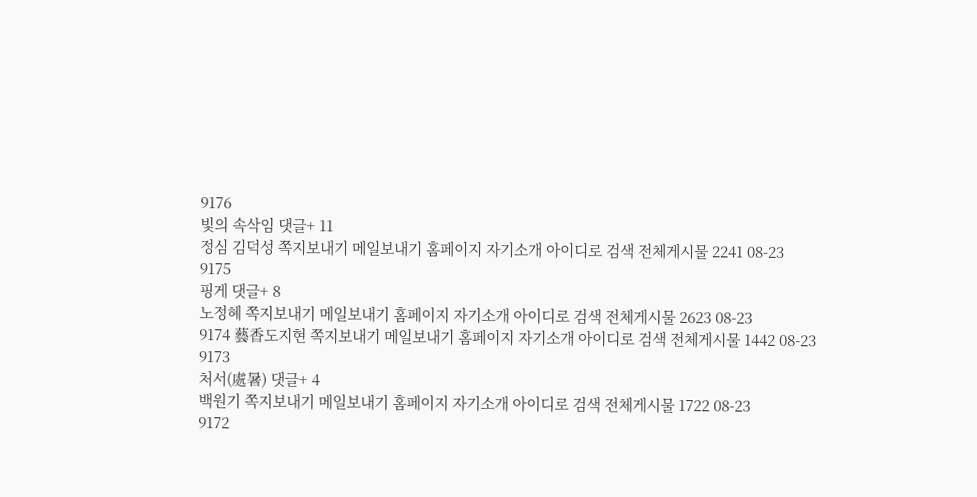9176
빛의 속삭임 댓글+ 11
정심 김덕성 쪽지보내기 메일보내기 홈페이지 자기소개 아이디로 검색 전체게시물 2241 08-23
9175
핑게 댓글+ 8
노정혜 쪽지보내기 메일보내기 홈페이지 자기소개 아이디로 검색 전체게시물 2623 08-23
9174 藝香도지현 쪽지보내기 메일보내기 홈페이지 자기소개 아이디로 검색 전체게시물 1442 08-23
9173
처서(處暑) 댓글+ 4
백원기 쪽지보내기 메일보내기 홈페이지 자기소개 아이디로 검색 전체게시물 1722 08-23
9172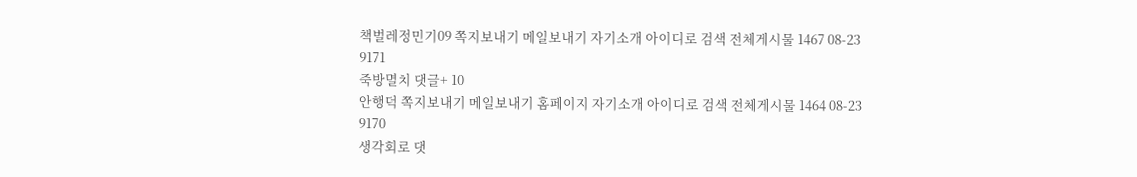책벌레정민기09 쪽지보내기 메일보내기 자기소개 아이디로 검색 전체게시물 1467 08-23
9171
죽방멸치 댓글+ 10
안행덕 쪽지보내기 메일보내기 홈페이지 자기소개 아이디로 검색 전체게시물 1464 08-23
9170
생각회로 댓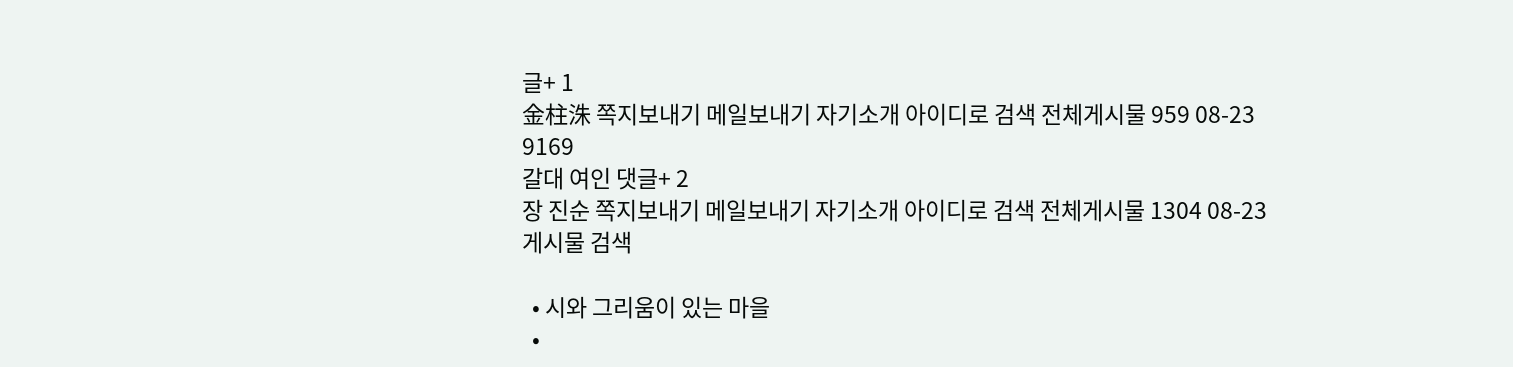글+ 1
金柱洙 쪽지보내기 메일보내기 자기소개 아이디로 검색 전체게시물 959 08-23
9169
갈대 여인 댓글+ 2
장 진순 쪽지보내기 메일보내기 자기소개 아이디로 검색 전체게시물 1304 08-23
게시물 검색

  • 시와 그리움이 있는 마을
  •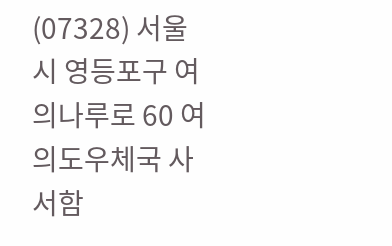(07328) 서울시 영등포구 여의나루로 60 여의도우체국 사서함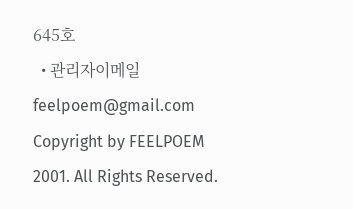645호
  • 관리자이메일 feelpoem@gmail.com
Copyright by FEELPOEM 2001. All Rights Reserved.